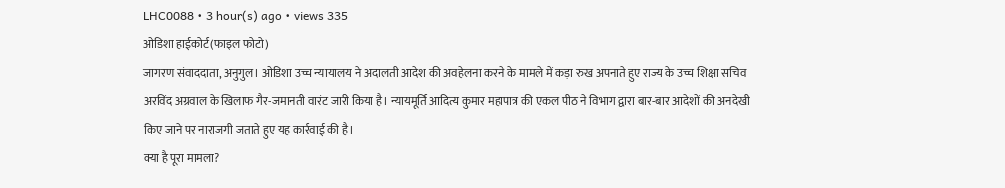LHC0088 • 3 hour(s) ago • views 335
ओडिशा हाईकोर्ट(फाइल फोटो)
जागरण संवाददाता, अनुगुल। ओडिशा उच्च न्यायालय ने अदालती आदेश की अवहेलना करने के मामले में कड़ा रुख अपनाते हुए राज्य के उच्च शिक्षा सचिव अरविंद अग्रवाल के खिलाफ गैर-जमानती वारंट जारी किया है। न्यायमूर्ति आदित्य कुमार महापात्र की एकल पीठ ने विभाग द्वारा बार-बार आदेशों की अनदेखी किए जाने पर नाराजगी जताते हुए यह कार्रवाई की है।
क्या है पूरा मामला?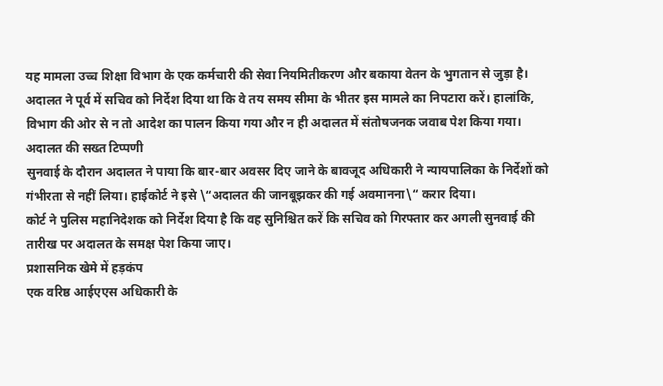यह मामला उच्च शिक्षा विभाग के एक कर्मचारी की सेवा नियमितीकरण और बकाया वेतन के भुगतान से जुड़ा है। अदालत ने पूर्व में सचिव को निर्देश दिया था कि वे तय समय सीमा के भीतर इस मामले का निपटारा करें। हालांकि, विभाग की ओर से न तो आदेश का पालन किया गया और न ही अदालत में संतोषजनक जवाब पेश किया गया।
अदालत की सख्त टिप्पणी
सुनवाई के दौरान अदालत ने पाया कि बार-बार अवसर दिए जाने के बावजूद अधिकारी ने न्यायपालिका के निर्देशों को गंभीरता से नहीं लिया। हाईकोर्ट ने इसे \“अदालत की जानबूझकर की गई अवमानना\“ करार दिया।
कोर्ट ने पुलिस महानिदेशक को निर्देश दिया है कि वह सुनिश्चित करें कि सचिव को गिरफ्तार कर अगली सुनवाई की तारीख पर अदालत के समक्ष पेश किया जाए।
प्रशासनिक खेमे में हड़कंप
एक वरिष्ठ आईएएस अधिकारी के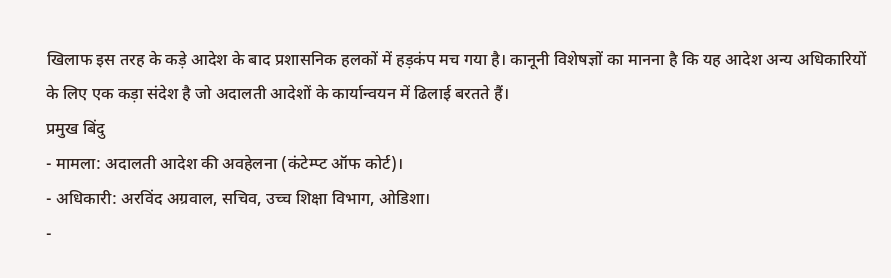खिलाफ इस तरह के कड़े आदेश के बाद प्रशासनिक हलकों में हड़कंप मच गया है। कानूनी विशेषज्ञों का मानना है कि यह आदेश अन्य अधिकारियों के लिए एक कड़ा संदेश है जो अदालती आदेशों के कार्यान्वयन में ढिलाई बरतते हैं।
प्रमुख बिंदु
- मामला: अदालती आदेश की अवहेलना (कंटेम्प्ट ऑफ कोर्ट)।
- अधिकारी: अरविंद अग्रवाल, सचिव, उच्च शिक्षा विभाग, ओडिशा।
-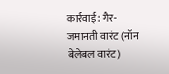कार्रवाई: गैर-जमानती वारंट (नॉन बेलेबल वारंट)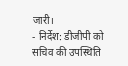जारी।
- निर्देश: डीजीपी को सचिव की उपस्थिति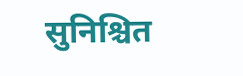सुनिश्चित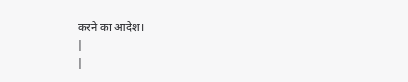करने का आदेश।
|
|